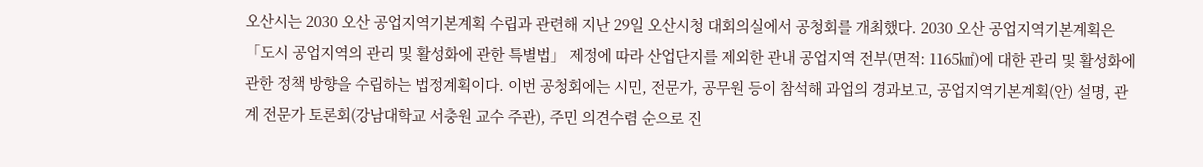오산시는 2030 오산 공업지역기본계획 수립과 관련해 지난 29일 오산시청 대회의실에서 공청회를 개최했다. 2030 오산 공업지역기본계획은 「도시 공업지역의 관리 및 활성화에 관한 특별법」 제정에 따라 산업단지를 제외한 관내 공업지역 전부(면적: 1165㎢)에 대한 관리 및 활성화에 관한 정책 방향을 수립하는 법정계획이다. 이번 공청회에는 시민, 전문가, 공무원 등이 참석해 과업의 경과보고, 공업지역기본계획(안) 설명, 관계 전문가 토론회(강남대학교 서충원 교수 주관), 주민 의견수렴 순으로 진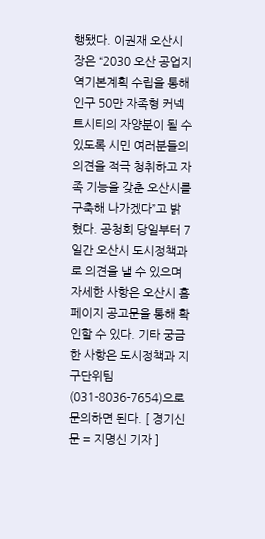행됐다. 이권재 오산시장은 “2030 오산 공업지역기본계획 수립을 통해 인구 50만 자족형 커넥트시티의 자양분이 될 수 있도록 시민 여러분들의 의견을 적극 청취하고 자족 기능을 갖춘 오산시를 구축해 나가겠다”고 밝혔다. 공청회 당일부터 7일간 오산시 도시정책과로 의견을 낼 수 있으며 자세한 사항은 오산시 홈페이지 공고문을 통해 확인할 수 있다. 기타 궁금한 사항은 도시정책과 지구단위팀(031-8036-7654)으로 문의하면 된다. [ 경기신문 = 지명신 기자 ]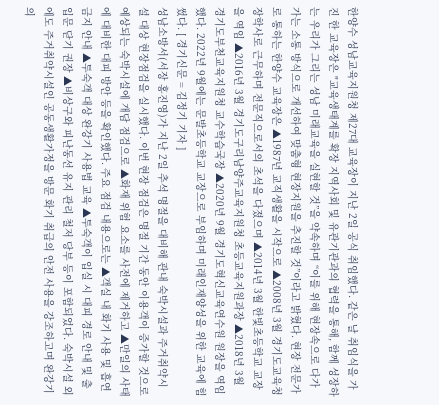한양수 성남교육지원청 제27대 교육장이 지난 2일 공식 취임했다. 같은 날 취임식을 가진 한 교육장은 "교육생태계를 확장 지역사회 및 유관기관과의 협력을 통해, 함께 성장하는 우리가 그리는 성남 미래교육을 실현할 것”을 약속하며 “이를 위해 현장속으로 다가가는 소통 방식으로 개선하여 맞춤형 현장지원을 추진할 것”이라고 밝혔다. 현장 전문가로 통하는 한양수 교육장은 ▲1987년 교직생활을 시작으로 ▲2008년 3월 경기도교육청 장학사로 근무하며 전문직으로서의 초석을 다졌으며 ▲2014년 3월 한빛초등학교 교장을 역임 ▲2016년 3월 경기도구리남양주교육지원청 초등교육지원과장 ▲2018년 3월 경기도부천교육지원청 교수학습국장 ▲2020년 9월 경기도혁신교육연수원 원장을 역임했다. 2022년 9월에는 문발초등학교 교장으로 부임하며 미래인재양성을 위한 교육에 힘썼다. [ 경기신문 = 김정기 기자 ]
성남소방서(서장 홍진영)가 지난 2일 추석 명절을 대비해 관내 숙박시설과 주거취약시설 대상 현장점검을 실시했다. 이번 현장 점검은 명절 기간 동안 이용객이 증가할 것으로 예상되는 숙박시설에 개담 점검으로 ▲화재 위험 요소를 사전에 제거하고 ▲만일의 사태에 대비한 대피 방안 등을 확인했다. 주요 점검 내용으로는 ▲객실 내 화기 사용 및 흡연 금지 안내 ▲투숙객 대상 완강기 사용법 교육 ▲투숙객이 입실 시 대피 경로 안내 및 출입문 닫기 권장 ▲비상구와 피난동선 유지 관리 철저 당부 등이 포함되었다. 숙박시설 외에도 주거취약시설인 공동생활가정을 방문 화기 취급의 안전 사용을 강조하고며 완강기의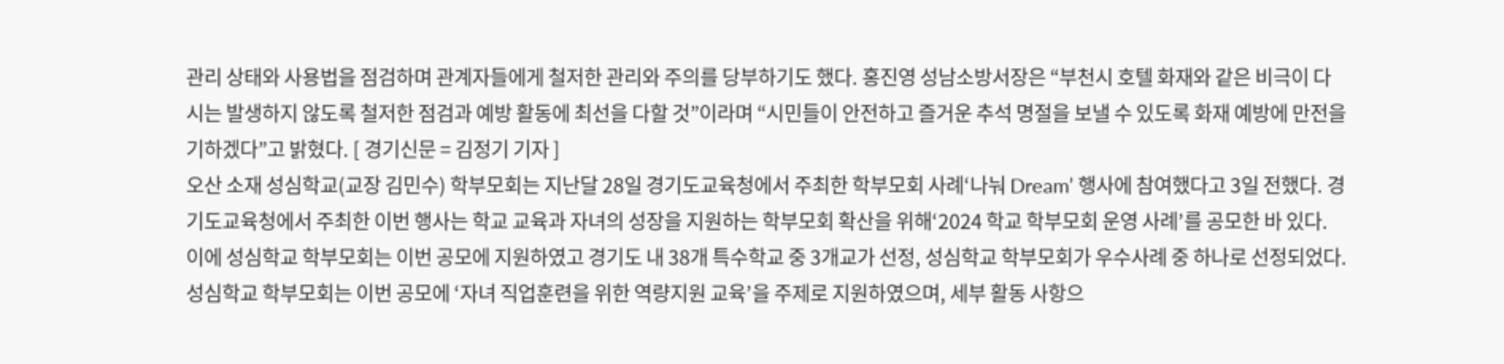관리 상태와 사용법을 점검하며 관계자들에게 철저한 관리와 주의를 당부하기도 했다. 홍진영 성남소방서장은 “부천시 호텔 화재와 같은 비극이 다시는 발생하지 않도록 철저한 점검과 예방 활동에 최선을 다할 것”이라며 “시민들이 안전하고 즐거운 추석 명절을 보낼 수 있도록 화재 예방에 만전을 기하겠다”고 밝혔다. [ 경기신문 = 김정기 기자 ]
오산 소재 성심학교(교장 김민수) 학부모회는 지난달 28일 경기도교육청에서 주최한 학부모회 사례‘나눠 Dream’ 행사에 참여했다고 3일 전했다. 경기도교육청에서 주최한 이번 행사는 학교 교육과 자녀의 성장을 지원하는 학부모회 확산을 위해‘2024 학교 학부모회 운영 사례’를 공모한 바 있다. 이에 성심학교 학부모회는 이번 공모에 지원하였고 경기도 내 38개 특수학교 중 3개교가 선정, 성심학교 학부모회가 우수사례 중 하나로 선정되었다. 성심학교 학부모회는 이번 공모에 ‘자녀 직업훈련을 위한 역량지원 교육’을 주제로 지원하였으며, 세부 활동 사항으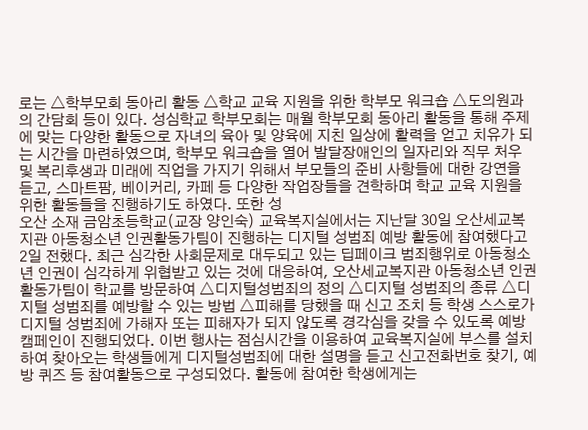로는 △학부모회 동아리 활동 △학교 교육 지원을 위한 학부모 워크숍 △도의원과의 간담회 등이 있다. 성심학교 학부모회는 매월 학부모회 동아리 활동을 통해 주제에 맞는 다양한 활동으로 자녀의 육아 및 양육에 지친 일상에 활력을 얻고 치유가 되는 시간을 마련하였으며, 학부모 워크숍을 열어 발달장애인의 일자리와 직무 처우 및 복리후생과 미래에 직업을 가지기 위해서 부모들의 준비 사항들에 대한 강연을 듣고, 스마트팜, 베이커리, 카페 등 다양한 작업장들을 견학하며 학교 교육 지원을 위한 활동들을 진행하기도 하였다. 또한 성
오산 소재 금암초등학교(교장 양인숙) 교육복지실에서는 지난달 30일 오산세교복지관 아동청소년 인권활동가팀이 진행하는 디지털 성범죄 예방 활동에 참여했다고 2일 전했다. 최근 심각한 사회문제로 대두되고 있는 딥페이크 범죄행위로 아동청소년 인권이 심각하게 위협받고 있는 것에 대응하여, 오산세교복지관 아동청소년 인권활동가팀이 학교를 방문하여 △디지털성범죄의 정의 △디지털 성범죄의 종류 △디지털 성범죄를 예방할 수 있는 방법 △피해를 당했을 때 신고 조치 등 학생 스스로가 디지털 성범죄에 가해자 또는 피해자가 되지 않도록 경각심을 갖을 수 있도록 예방캠페인이 진행되었다. 이번 행사는 점심시간을 이용하여 교육복지실에 부스를 설치하여 찾아오는 학생들에게 디지털성범죄에 대한 설명을 듣고 신고전화번호 찾기, 예방 퀴즈 등 참여활동으로 구성되었다. 활동에 참여한 학생에게는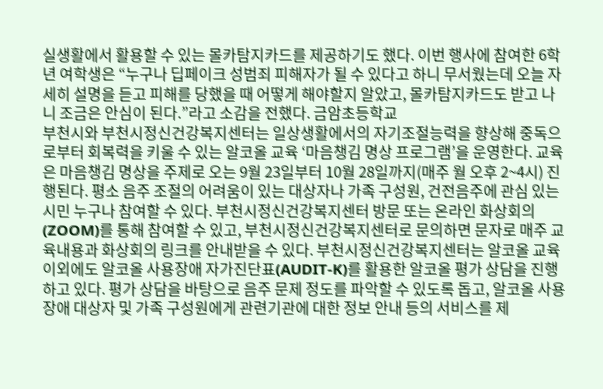실생활에서 활용할 수 있는 몰카탐지카드를 제공하기도 했다. 이번 행사에 참여한 6학년 여학생은 “누구나 딥페이크 성범죄 피해자가 될 수 있다고 하니 무서웠는데 오늘 자세히 설명을 듣고 피해를 당했을 때 어떻게 해야할지 알았고, 몰카탐지카드도 받고 나니 조금은 안심이 된다.”라고 소감을 전했다. 금암초등학교
부천시와 부천시정신건강복지센터는 일상생활에서의 자기조절능력을 향상해 중독으로부터 회복력을 키울 수 있는 알코올 교육 ‘마음챙김 명상 프로그램’을 운영한다. 교육은 마음챙김 명상을 주제로 오는 9월 23일부터 10월 28일까지(매주 월 오후 2~4시) 진행된다. 평소 음주 조절의 어려움이 있는 대상자나 가족 구성원, 건전음주에 관심 있는 시민 누구나 참여할 수 있다. 부천시정신건강복지센터 방문 또는 온라인 화상회의(ZOOM)를 통해 참여할 수 있고, 부천시정신건강복지센터로 문의하면 문자로 매주 교육내용과 화상회의 링크를 안내받을 수 있다. 부천시정신건강복지센터는 알코올 교육 이외에도 알코올 사용장애 자가진단표(AUDIT-K)를 활용한 알코올 평가 상담을 진행하고 있다. 평가 상담을 바탕으로 음주 문제 정도를 파악할 수 있도록 돕고, 알코올 사용장애 대상자 및 가족 구성원에게 관련기관에 대한 정보 안내 등의 서비스를 제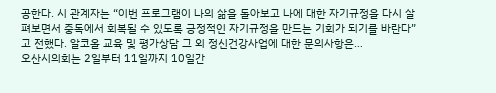공한다. 시 관계자는 “이번 프로그램이 나의 삶을 돌아보고 나에 대한 자기규정을 다시 살펴보면서 중독에서 회복될 수 있도록 긍정적인 자기규정을 만드는 기회가 되기를 바란다”고 전했다. 알코올 교육 및 평가상담 그 외 정신건강사업에 대한 문의사항은…
오산시의회는 2일부터 11일까지 10일간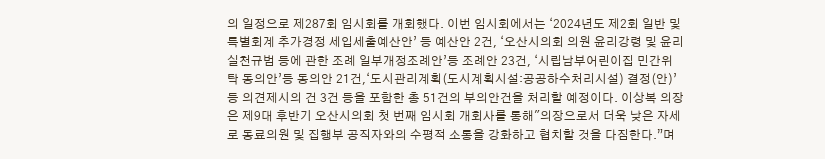의 일정으로 제287회 임시회를 개회했다. 이번 임시회에서는 ‘2024년도 제2회 일반 및 특별회계 추가경정 세입세출예산안’ 등 예산안 2건, ‘오산시의회 의원 윤리강령 및 윤리실천규범 등에 관한 조례 일부개정조례안’등 조례안 23건, ‘시립남부어린이집 민간위탁 동의안’등 동의안 21건,‘도시관리계획(도시계획시설:공공하수처리시설) 결정(안)’등 의견제시의 건 3건 등을 포함한 총 51건의 부의안건을 처리할 예정이다. 이상복 의장은 제9대 후반기 오산시의회 첫 번째 임시회 개회사를 통해"의장으로서 더욱 낮은 자세로 동료의원 및 집행부 공직자와의 수평적 소통을 강화하고 협치할 것을 다짐한다.”며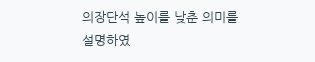의장단석 높이를 낮춘 의미를 설명하였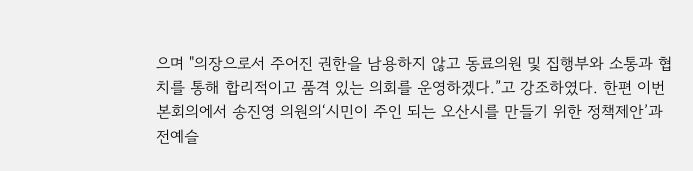으며 "의장으로서 주어진 권한을 남용하지 않고 동료의원 및 집행부와 소통과 협치를 통해 합리적이고 품격 있는 의회를 운영하겠다.”고 강조하였다. 한편 이번 본회의에서 송진영 의원의‘시민이 주인 되는 오산시를 만들기 위한 정책제안’과 전예슬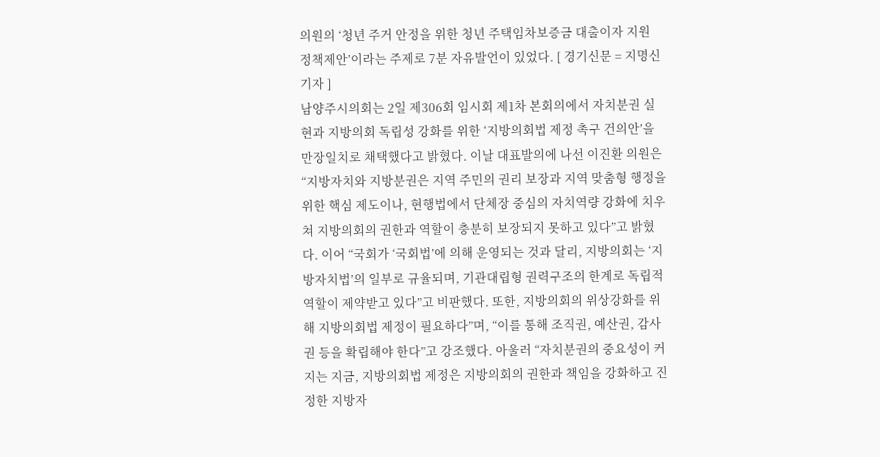의원의 ‘청년 주거 안정을 위한 청년 주택임차보증금 대출이자 지원 정책제안’이라는 주제로 7분 자유발언이 있었다. [ 경기신문 = 지명신 기자 ]
남양주시의회는 2일 제306회 임시회 제1차 본회의에서 자치분권 실현과 지방의회 독립성 강화를 위한 ‘지방의회법 제정 촉구 건의안’을 만장일치로 채택했다고 밝혔다. 이날 대표발의에 나선 이진환 의원은 “지방자치와 지방분권은 지역 주민의 권리 보장과 지역 맞춤형 행정을 위한 핵심 제도이나, 현행법에서 단체장 중심의 자치역량 강화에 치우쳐 지방의회의 권한과 역할이 충분히 보장되지 못하고 있다”고 밝혔다. 이어 “국회가 ‘국회법’에 의해 운영되는 것과 달리, 지방의회는 ‘지방자치법’의 일부로 규율되며, 기관대립형 권력구조의 한계로 독립적 역할이 제약받고 있다”고 비판했다. 또한, 지방의회의 위상강화를 위해 지방의회법 제정이 필요하다”며, “이를 통해 조직권, 예산권, 감사권 등을 확립해야 한다”고 강조했다. 아울러 “자치분권의 중요성이 커지는 지금, 지방의회법 제정은 지방의회의 권한과 책임을 강화하고 진정한 지방자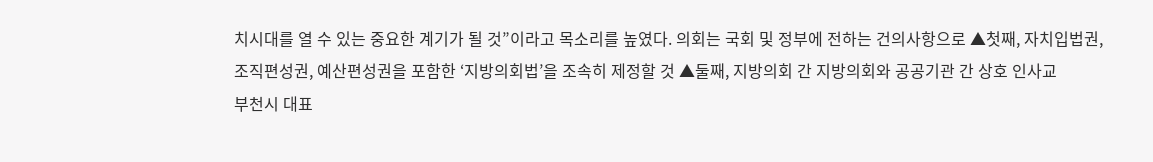치시대를 열 수 있는 중요한 계기가 될 것”이라고 목소리를 높였다. 의회는 국회 및 정부에 전하는 건의사항으로 ▲첫째, 자치입법권, 조직편성권, 예산편성권을 포함한 ‘지방의회법’을 조속히 제정할 것 ▲둘째, 지방의회 간 지방의회와 공공기관 간 상호 인사교
부천시 대표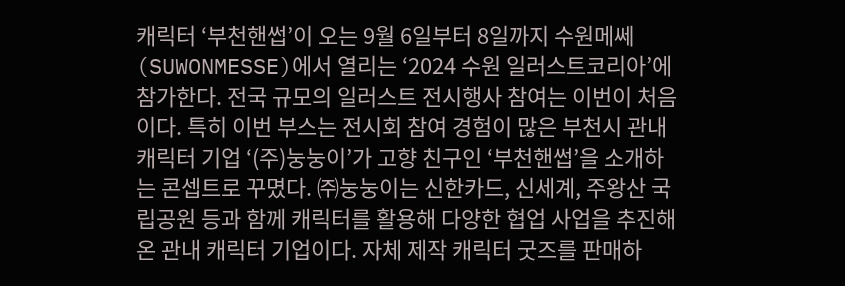캐릭터 ‘부천핸썹’이 오는 9월 6일부터 8일까지 수원메쎄 (SUWONMESSE)에서 열리는 ‘2024 수원 일러스트코리아’에 참가한다. 전국 규모의 일러스트 전시행사 참여는 이번이 처음이다. 특히 이번 부스는 전시회 참여 경험이 많은 부천시 관내 캐릭터 기업 ‘(주)눙눙이’가 고향 친구인 ‘부천핸썹’을 소개하는 콘셉트로 꾸몄다. ㈜눙눙이는 신한카드, 신세계, 주왕산 국립공원 등과 함께 캐릭터를 활용해 다양한 협업 사업을 추진해 온 관내 캐릭터 기업이다. 자체 제작 캐릭터 굿즈를 판매하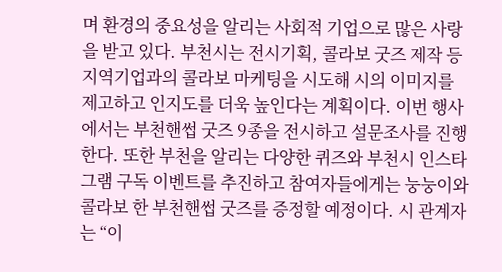며 환경의 중요성을 알리는 사회적 기업으로 많은 사랑을 받고 있다. 부천시는 전시기획, 콜라보 굿즈 제작 등 지역기업과의 콜라보 마케팅을 시도해 시의 이미지를 제고하고 인지도를 더욱 높인다는 계획이다. 이번 행사에서는 부천핸썹 굿즈 9종을 전시하고 설문조사를 진행한다. 또한 부천을 알리는 다양한 퀴즈와 부천시 인스타그램 구독 이벤트를 추진하고 참여자들에게는 눙눙이와 콜라보 한 부천핸썹 굿즈를 증정할 예정이다. 시 관계자는 “이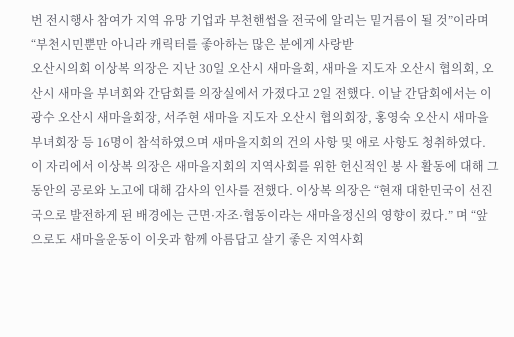번 전시행사 참여가 지역 유망 기업과 부천핸썹을 전국에 알리는 밑거름이 될 것”이라며 “부천시민뿐만 아니라 캐릭터를 좋아하는 많은 분에게 사랑받
오산시의회 이상복 의장은 지난 30일 오산시 새마을회, 새마을 지도자 오산시 협의회, 오산시 새마을 부녀회와 간담회를 의장실에서 가졌다고 2일 전했다. 이날 간담회에서는 이광수 오산시 새마을회장, 서주현 새마을 지도자 오산시 협의회장, 홍영숙 오산시 새마을 부녀회장 등 16명이 참석하였으며 새마을지회의 건의 사항 및 애로 사항도 청취하였다. 이 자리에서 이상복 의장은 새마을지회의 지역사회를 위한 헌신적인 봉 사 활동에 대해 그동안의 공로와 노고에 대해 감사의 인사를 전했다. 이상복 의장은 “현재 대한민국이 선진국으로 발전하게 된 배경에는 근면·자조·협동이라는 새마을정신의 영향이 컸다.” 며 “앞으로도 새마을운동이 이웃과 함께 아름답고 살기 좋은 지역사회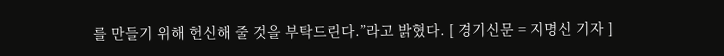를 만들기 위해 헌신해 줄 것을 부탁드린다.”라고 밝혔다. [ 경기신문 = 지명신 기자 ]